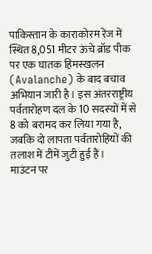पाकिस्तान के काराकोरम रेंज में स्थित 8,051 मीटर ऊंचे ब्रॉड पीक पर एक घातक हिमस्खलन (Avalanche) के बाद बचाव अभियान जारी है। इस अंतरराष्ट्रीय पर्वतारोहण दल के 10 सदस्यों में से 8 को बरामद कर लिया गया है, जबकि दो लापता पर्वतारोहियों की तलाश में टीमें जुटी हुई हैं।
माउंटन पर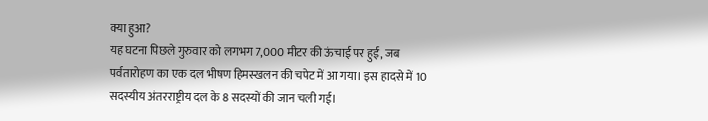क्या हुआ?
यह घटना पिछले गुरुवार को लगभग 7,000 मीटर की ऊंचाई पर हुई, जब पर्वतारोहण का एक दल भीषण हिमस्खलन की चपेट में आ गया। इस हादसे में 10 सदस्यीय अंतरराष्ट्रीय दल के 8 सदस्यों की जान चली गई।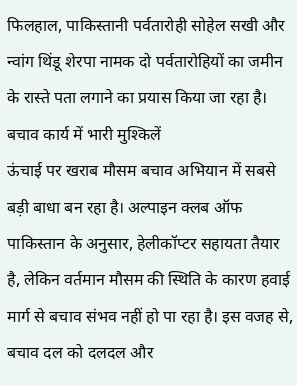फिलहाल, पाकिस्तानी पर्वतारोही सोहेल सखी और न्वांग थिंडू शेरपा नामक दो पर्वतारोहियों का जमीन के रास्ते पता लगाने का प्रयास किया जा रहा है।
बचाव कार्य में भारी मुश्किलें
ऊंचाई पर खराब मौसम बचाव अभियान में सबसे बड़ी बाधा बन रहा है। अल्पाइन क्लब ऑफ पाकिस्तान के अनुसार, हेलीकॉप्टर सहायता तैयार है, लेकिन वर्तमान मौसम की स्थिति के कारण हवाई मार्ग से बचाव संभव नहीं हो पा रहा है। इस वजह से, बचाव दल को दलदल और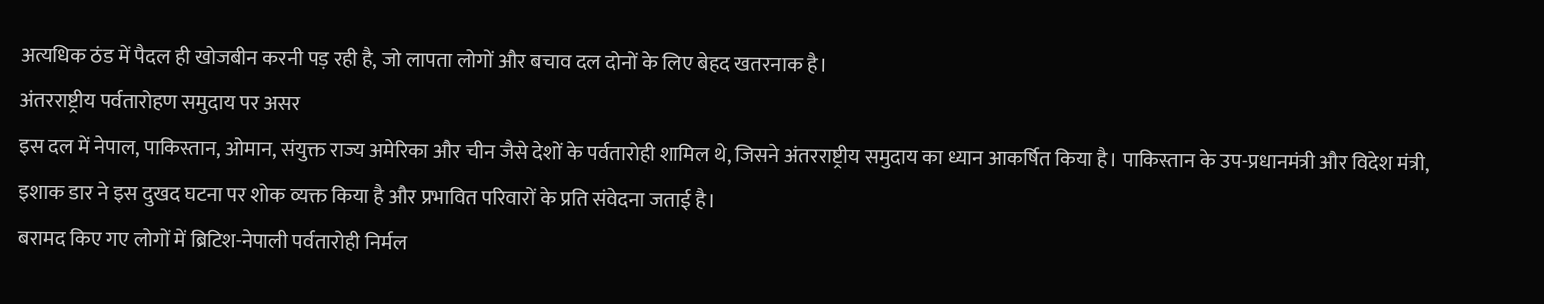अत्यधिक ठंड में पैदल ही खोजबीन करनी पड़ रही है, जो लापता लोगों और बचाव दल दोनों के लिए बेहद खतरनाक है।
अंतरराष्ट्रीय पर्वतारोहण समुदाय पर असर
इस दल में नेपाल, पाकिस्तान, ओमान, संयुक्त राज्य अमेरिका और चीन जैसे देशों के पर्वतारोही शामिल थे, जिसने अंतरराष्ट्रीय समुदाय का ध्यान आकर्षित किया है। पाकिस्तान के उप-प्रधानमंत्री और विदेश मंत्री, इशाक डार ने इस दुखद घटना पर शोक व्यक्त किया है और प्रभावित परिवारों के प्रति संवेदना जताई है।
बरामद किए गए लोगों में ब्रिटिश-नेपाली पर्वतारोही निर्मल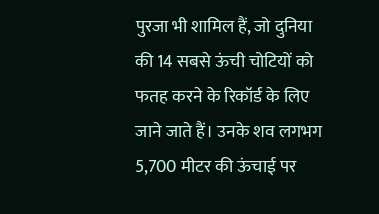पुरजा भी शामिल हैं, जो दुनिया की 14 सबसे ऊंची चोटियों को फतह करने के रिकॉर्ड के लिए जाने जाते हैं। उनके शव लगभग 5,700 मीटर की ऊंचाई पर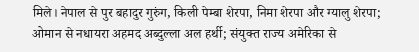मिले। नेपाल से पुर बहादुर गुरुंग, किली पेम्बा शेरपा, निमा शेरपा और ग्यालु शेरपा; ओमान से नधायरा अहमद अब्दुल्ला अल हर्थी; संयुक्त राज्य अमेरिका से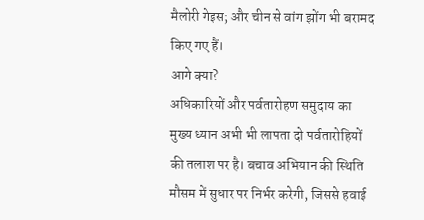मैलोरी गेइस; और चीन से वांग झोंग भी बरामद किए गए हैं।
आगे क्या?
अधिकारियों और पर्वतारोहण समुदाय का मुख्य ध्यान अभी भी लापता दो पर्वतारोहियों की तलाश पर है। बचाव अभियान की स्थिति मौसम में सुधार पर निर्भर करेगी, जिससे हवाई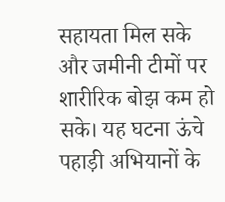सहायता मिल सके और जमीनी टीमों पर शारीरिक बोझ कम हो सके। यह घटना ऊंचे पहाड़ी अभियानों के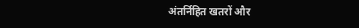अंतर्निहित खतरों और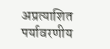अप्रत्याशित पर्यावरणीय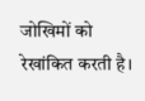जोखिमों को रेखांकित करती है।